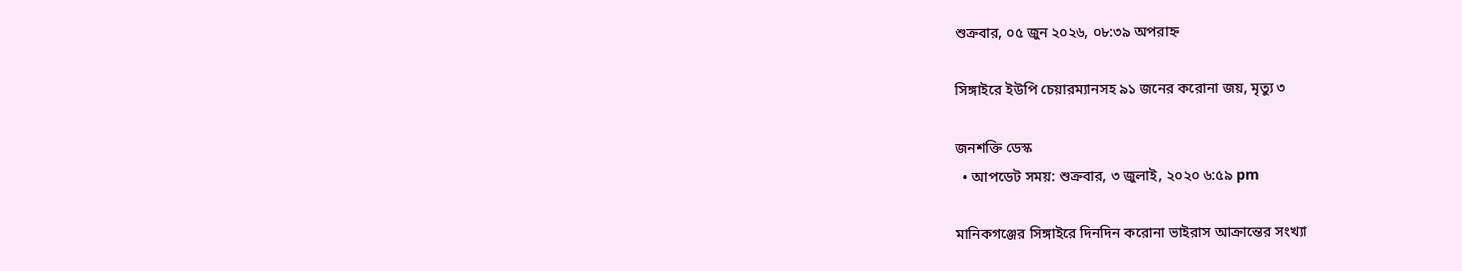শুক্রবার, ০৫ জুন ২০২৬, ০৮:৩৯ অপরাহ্ন

সিঙ্গাইরে ইউপি চেয়ারম্যানসহ ৯১ জনের করোনা জয়, মৃত্যু ৩

জনশক্তি ডেস্ক
  • আপডেট সময়: শুক্রবার, ৩ জুলাই, ২০২০ ৬:৫৯ pm

মানিকগঞ্জের সিঙ্গাইরে দিনদিন করোনা ভাইরাস আক্রান্তের সংখ্যা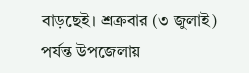বাড়ছেই। শ্রক্রবার (৩ জুলাই) পর্যন্ত উপজেলায়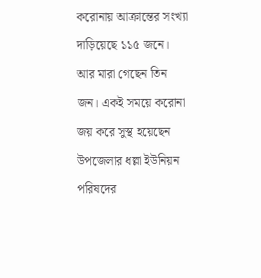করোনায় আক্রান্তের সংখ্যা দাড়িয়েছে ১১৫ জনে। আর মারা গেছেন তিন জন। একই সময়ে করোনা জয় করে সুস্থ হয়েছেন উপজেলার ধল্লা ইউনিয়ন পরিষদের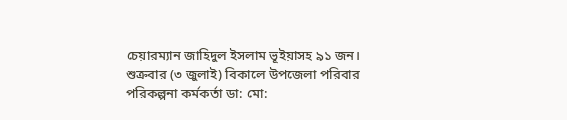চেয়ারম্যান জাহিদুল ইসলাম ভূইয়াসহ ৯১ জন। শুক্রবার (৩ জুলাই) বিকালে উপজেলা পরিবার পরিকল্পনা কর্মকর্তা ডা: মো: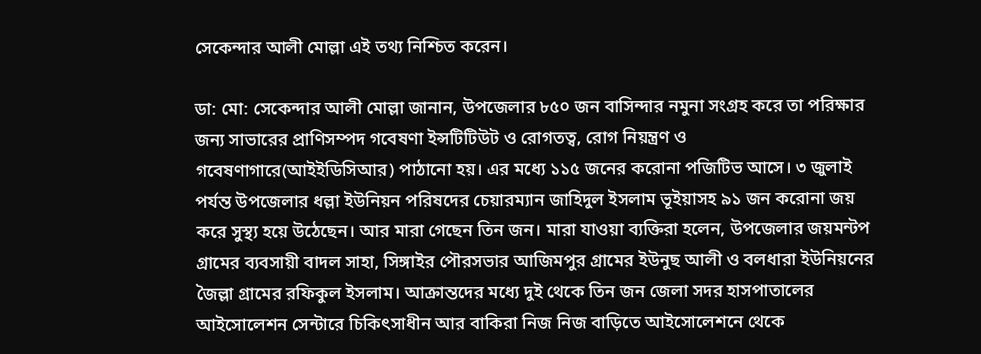সেকেন্দার আলী মোল্লা এই তথ্য নিশ্চিত করেন।

ডা: মো: সেকেন্দার আলী মোল্লা জানান, উপজেলার ৮৫০ জন বাসিন্দার নমুনা সংগ্রহ করে তা পরিক্ষার জন্য সাভারের প্রাণিসম্পদ গবেষণা ইন্সটিটিউট ও রোগতত্ব, রোগ নিয়ন্ত্রণ ও গবেষণাগারে(আইইডিসিআর) পাঠানো হয়। এর মধ্যে ১১৫ জনের করোনা পজিটিভ আসে। ৩ জুলাই পর্যন্ত উপজেলার ধল্লা ইউনিয়ন পরিষদের চেয়ারম্যান জাহিদুল ইসলাম ভূইয়াসহ ৯১ জন করোনা জয় করে সুস্থ্য হয়ে উঠেছেন। আর মারা গেছেন তিন জন। মারা যাওয়া ব্যক্তিরা হলেন, উপজেলার জয়মন্টপ গ্রামের ব্যবসায়ী বাদল সাহা, সিঙ্গাইর পৌরসভার আজিমপুর গ্রামের ইউনুছ আলী ও বলধারা ইউনিয়নের জৈল্লা গ্রামের রফিকুল ইসলাম। আক্রান্তদের মধ্যে দুই থেকে তিন জন জেলা সদর হাসপাতালের আইসোলেশন সেন্টারে চিকিৎসাধীন আর বাকিরা নিজ নিজ বাড়িতে আইসোলেশনে থেকে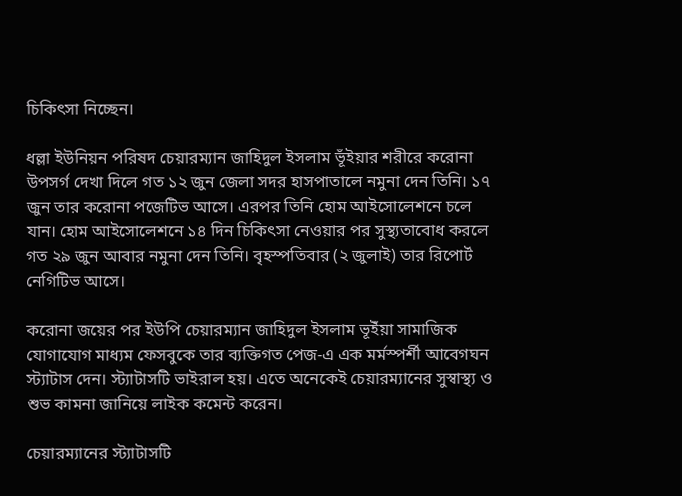চিকিৎসা নিচ্ছেন।

ধল্লা ইউনিয়ন পরিষদ চেয়ারম্যান জাহিদুল ইসলাম ভূঁইয়ার শরীরে করোনা উপসর্গ দেখা দিলে গত ১২ জুন জেলা সদর হাসপাতালে নমুনা দেন তিনি। ১৭ জুন তার করোনা পজেটিভ আসে। এরপর তিনি হোম আইসোলেশনে চলে যান। হোম আইসোলেশনে ১৪ দিন চিকিৎসা নেওয়ার পর সুস্থ্যতাবোধ করলে গত ২৯ জুন আবার নমুনা দেন তিনি। বৃহস্পতিবার (২ জুলাই) তার রিপোর্ট নেগিটিভ আসে।

করোনা জয়ের পর ইউপি চেয়ারম্যান জাহিদুল ইসলাম ভূইঁয়া সামাজিক যোগাযোগ মাধ্যম ফেসবুকে তার ব্যক্তিগত পেজ-এ এক মর্মস্পর্শী আবেগঘন স্ট্যাটাস দেন। স্ট্যাটাসটি ভাইরাল হয়। এতে অনেকেই চেয়ারম্যানের সুস্বাস্থ্য ও শুভ কামনা জানিয়ে লাইক কমেন্ট করেন।

চেয়ারম্যানের স্ট্যাটাসটি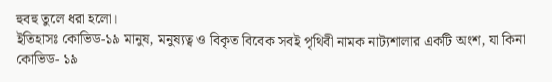হুবহু তুলে ধরা হলো।
ইতিহাসঃ কোভিড-১৯ মানুষ, মনুষ্যত্ব ও বিকৃত বিবেক সবই পৃথিবী নামক নাট্যশালার একটি অংশ, যা কিনা কোভিড- ১৯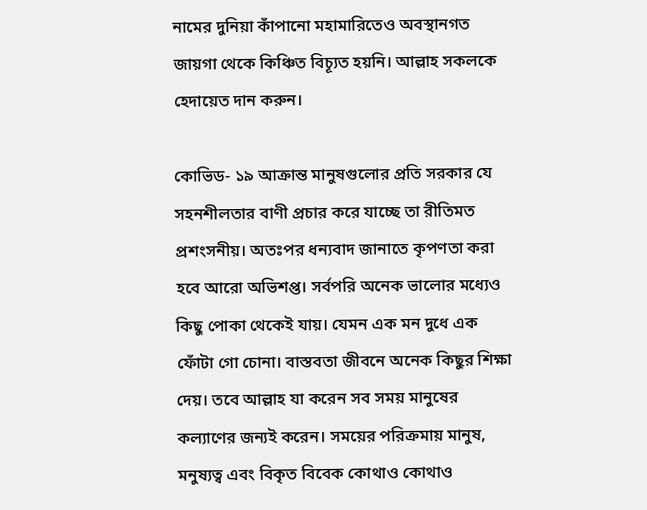নামের দুনিয়া কাঁপানো মহামারিতেও অবস্থানগত জায়গা থেকে কিঞ্চিত বিচ্যূত হয়নি। আল্লাহ সকলকে হেদায়েত দান করুন।

কোভিড- ১৯ আক্রান্ত মানুষগুলোর প্রতি সরকার যে সহনশীলতার বাণী প্রচার করে যাচ্ছে তা রীতিমত প্রশংসনীয়। অতঃপর ধন্যবাদ জানাতে কৃপণতা করা হবে আরো অভিশপ্ত। সর্বপরি অনেক ভালোর মধ্যেও কিছু পোকা থেকেই যায়। যেমন এক মন দুধে এক ফোঁটা গো চোনা। বাস্তবতা জীবনে অনেক কিছুর শিক্ষা দেয়। তবে আল্লাহ যা করেন সব সময় মানুষের কল্যাণের জন্যই করেন। সময়ের পরিক্রমায় মানুষ, মনুষ্যত্ব এবং বিকৃত বিবেক কোথাও কোথাও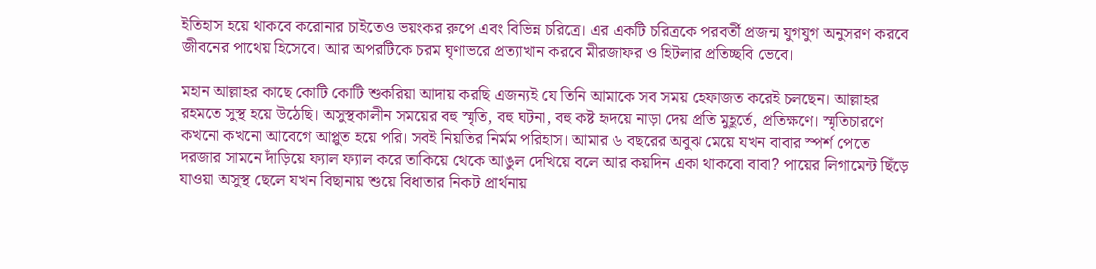ইতিহাস হয়ে থাকবে করোনার চাইতেও ভয়ংকর রুপে এবং বিভিন্ন চরিত্রে। এর একটি চরিত্রকে পরবর্তী প্রজন্ম যুগযুগ অনুসরণ করবে জীবনের পাথেয় হিসেবে। আর অপরটিকে চরম ঘৃণাভরে প্রত্যাখান করবে মীরজাফর ও হিটলার প্রতিচ্ছবি ভেবে।

মহান আল্লাহর কাছে কোটি কোটি শুকরিয়া আদায় করছি এজন্যই যে তিনি আমাকে সব সময় হেফাজত করেই চলছেন। আল্লাহর রহমতে সুস্থ হয়ে উঠেছি। অসুস্থকালীন সময়ের বহু স্মৃতি, বহু ঘটনা, বহু কষ্ট হৃদয়ে নাড়া দেয় প্রতি মুহূর্তে, প্রতিক্ষণে। স্মৃতিচারণে কখনো কখনো আবেগে আপ্লুত হয়ে পরি। সবই নিয়তির নির্মম পরিহাস। আমার ৬ বছরের অবুঝ মেয়ে যখন বাবার স্পর্শ পেতে দরজার সামনে দাঁড়িয়ে ফ্যাল ফ্যাল করে তাকিয়ে থেকে আঙুল দেখিয়ে বলে আর কয়দিন একা থাকবো বাবা? পায়ের লিগামেন্ট ছিঁড়ে যাওয়া অসুস্থ ছেলে যখন বিছানায় শুয়ে বিধাতার নিকট প্রার্থনায়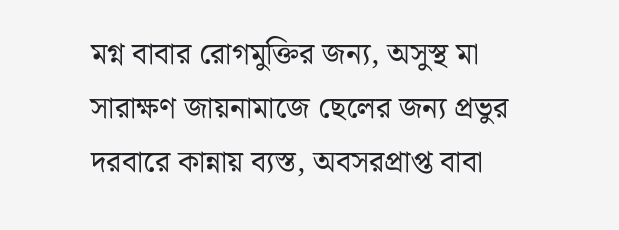মগ্ন বাবার রোগমুক্তির জন্য, অসুস্থ মা সারাক্ষণ জায়নামাজে ছেলের জন্য প্রভুর দরবারে কান্নায় ব্যস্ত, অবসরপ্রাপ্ত বাবা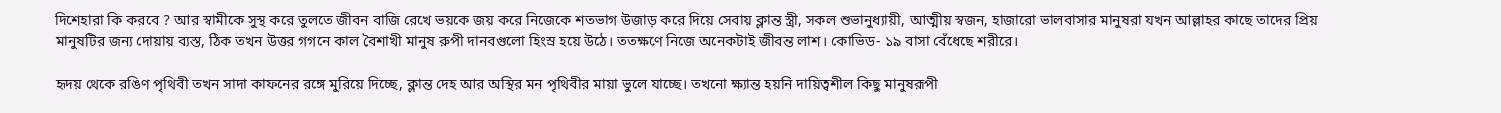দিশেহারা কি করবে ? আর স্বামীকে সুস্থ করে তুলতে জীবন বাজি রেখে ভয়কে জয় করে নিজেকে শতভাগ উজাড় করে দিয়ে সেবায় ক্লান্ত স্ত্রী, সকল শুভানুধ্যায়ী, আত্মীয় স্বজন, হাজারো ভালবাসার মানুষরা যখন আল্লাহর কাছে তাদের প্রিয় মানুষটির জন্য দোয়ায় ব্যস্ত, ঠিক তখন উত্তর গগনে কাল বৈশাখী মানুষ রুপী দানবগুলো হিংস্র হয়ে উঠে। ততক্ষণে নিজে অনেকটাই জীবন্ত লাশ। কোভিড- ১৯ বাসা বেঁধেছে শরীরে।

হৃদয় থেকে রঙিণ পৃথিবী তখন সাদা কাফনের রঙ্গে মুরিয়ে দিচ্ছে, ক্লান্ত দেহ আর অস্থির মন পৃথিবীর মায়া ভুলে যাচ্ছে। তখনো ক্ষ্যান্ত হয়নি দায়িত্বশীল কিছু মানুষরূপী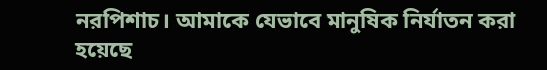নরপিশাচ। আমাকে যেভাবে মানুষিক নির্যাতন করা হয়েছে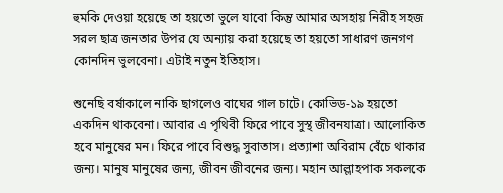হুমকি দেওয়া হয়েছে তা হয়তো ভুলে যাবো কিন্তু আমার অসহায় নিরীহ সহজ সরল ছাত্র জনতার উপর যে অন্যায় করা হয়েছে তা হয়তো সাধারণ জনগণ কোনদিন ভুলবেনা। এটাই নতুন ইতিহাস।

শুনেছি বর্ষাকালে নাকি ছাগলেও বাঘের গাল চাটে। কোভিড-১৯ হয়তো একদিন থাকবেনা। আবার এ পৃথিবী ফিরে পাবে সুস্থ জীবনযাত্রা। আলোকিত হবে মানুষের মন। ফিরে পাবে বিশুদ্ধ সুবাতাস। প্রত্যাশা অবিরাম বেঁচে থাকার জন্য। মানুষ মানুষের জন্য, জীবন জীবনের জন্য। মহান আল্লাহপাক সকলকে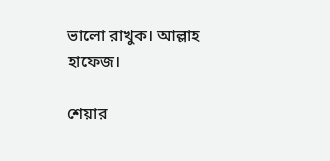ভালো রাখুক। আল্লাহ হাফেজ।

শেয়ার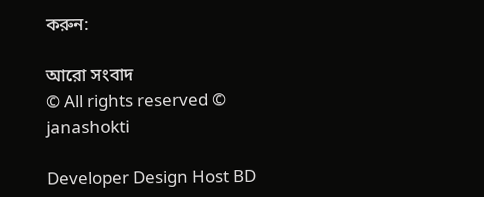করুন:

আরো সংবাদ
© All rights reserved © janashokti

Developer Design Host BD